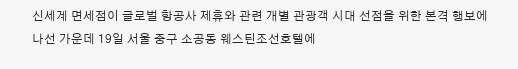신세계 면세점이 글로벌 항공사 제휴와 관련 개별 관광객 시대 선점을 위한 본격 행보에 나선 가운데 19일 서울 중구 소공동 웨스틴조선호텔에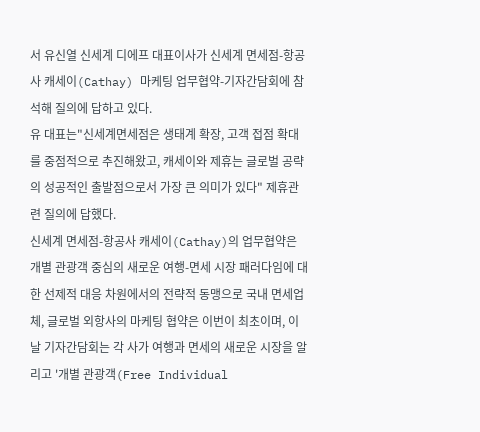서 유신열 신세계 디에프 대표이사가 신세계 면세점-항공사 캐세이(Cathay) 마케팅 업무협약-기자간담회에 참석해 질의에 답하고 있다.
유 대표는"신세계면세점은 생태계 확장, 고객 접점 확대를 중점적으로 추진해왔고, 캐세이와 제휴는 글로벌 공략의 성공적인 출발점으로서 가장 큰 의미가 있다" 제휴관련 질의에 답했다.
신세계 면세점-항공사 캐세이(Cathay)의 업무협약은 개별 관광객 중심의 새로운 여행-면세 시장 패러다임에 대한 선제적 대응 차원에서의 전략적 동맹으로 국내 면세업체, 글로벌 외항사의 마케팅 협약은 이번이 최초이며, 이날 기자간담회는 각 사가 여행과 면세의 새로운 시장을 알리고 '개별 관광객(Free Individual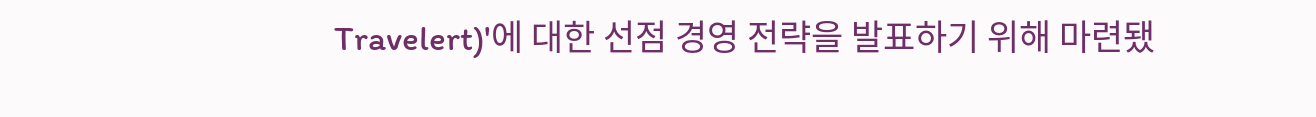Travelert)'에 대한 선점 경영 전략을 발표하기 위해 마련됐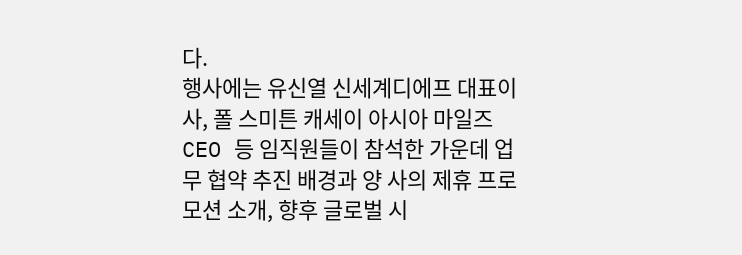다.
행사에는 유신열 신세계디에프 대표이사, 폴 스미튼 캐세이 아시아 마일즈 CEO 등 임직원들이 참석한 가운데 업무 협약 추진 배경과 양 사의 제휴 프로모션 소개, 향후 글로벌 시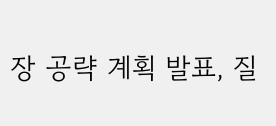장 공략 계획 발표, 질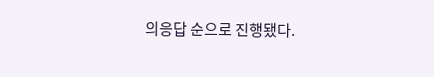의응답 순으로 진행됐다.